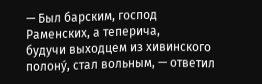— Был барским, господ Раменских, а теперича,
будучи выходцем из хивинского полону́, стал вольным, — ответил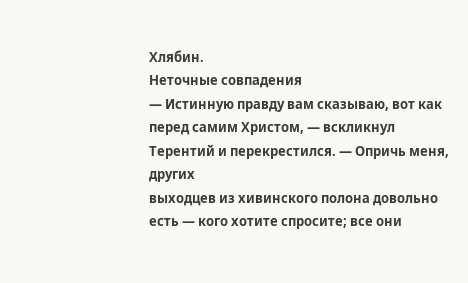Хлябин.
Неточные совпадения
— Истинную правду вам сказываю, вот как перед самим Христом, — вскликнул Терентий и перекрестился. — Опричь меня, других
выходцев из хивинского полона довольно
есть — кого хотите спросите; все они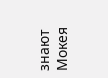знают Мокея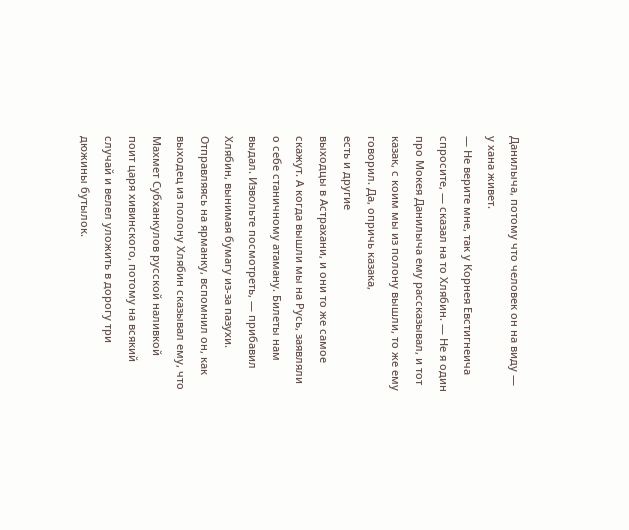Данилыча, потому что человек он на виду — у хана живет.
— Не верите мне, так у Корнея Евстигнеича спросите, — сказал на то Хлябин. — Не я один про Мокея Данилыча ему рассказывал, и тот казак, с коим мы из полону вышли, то же ему говорил. Да, опричь казака,
есть и другие
выходцы в Астрахани, и они то же самое скажут. А когда вышли мы на Русь, заявляли о себе станичному атаману. Билеты нам выдал. Извольте посмотреть, — прибавил Хлябин, вынимая бумагу из-за пазухи.
Отправляясь на ярманку, вспомнил он, как
выходец из полону Хлябин сказывал ему, что Махмет Субханкулов русской наливкой
поит царя хивинского, потому на всякий случай и велел уложить в дорогу три дюжины бутылок.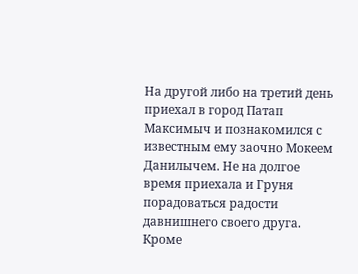На другой либо на третий день приехал в город Патап Максимыч и познакомился с известным ему заочно Мокеем Данилычем. Не на долгое время приехала и Груня порадоваться радости давнишнего своего друга. Кроме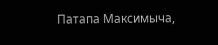Патапа Максимыча,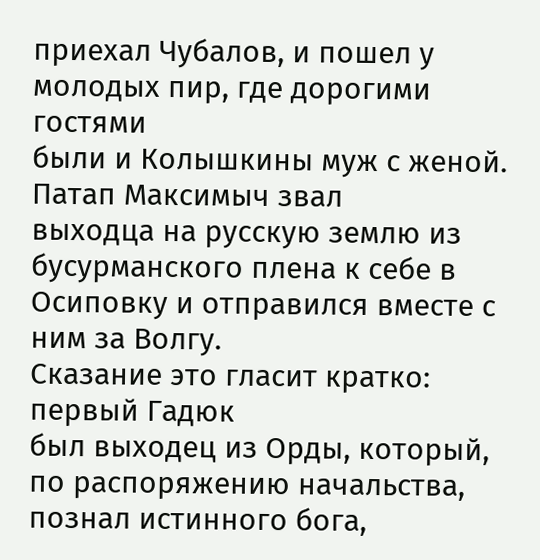приехал Чубалов, и пошел у молодых пир, где дорогими гостями
были и Колышкины муж с женой. Патап Максимыч звал
выходца на русскую землю из бусурманского плена к себе в Осиповку и отправился вместе с ним за Волгу.
Сказание это гласит кратко: первый Гадюк
был выходец из Орды, который, по распоряжению начальства, познал истинного бога,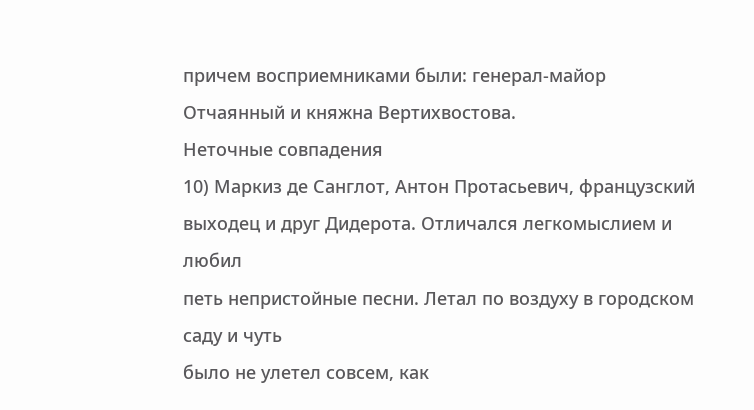причем восприемниками были: генерал-майор Отчаянный и княжна Вертихвостова.
Неточные совпадения
10) Маркиз де Санглот, Антон Протасьевич, французский
выходец и друг Дидерота. Отличался легкомыслием и любил
петь непристойные песни. Летал по воздуху в городском саду и чуть
было не улетел совсем, как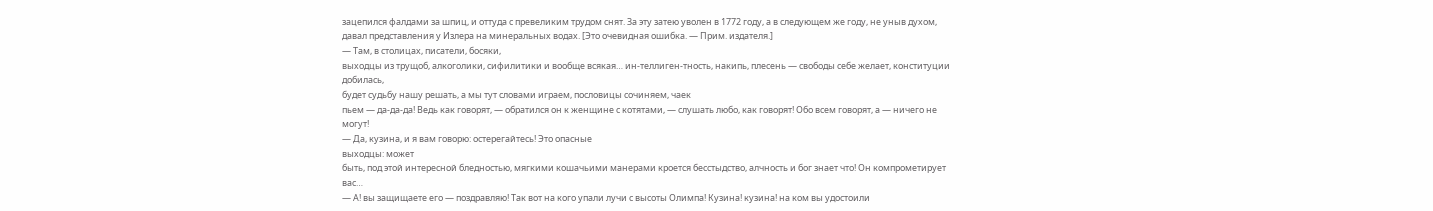зацепился фалдами за шпиц, и оттуда с превеликим трудом снят. За эту затею уволен в 1772 году, а в следующем же году, не уныв духом, давал представления у Излера на минеральных водах. [Это очевидная ошибка. — Прим. издателя.]
— Там, в столицах, писатели, босяки,
выходцы из трущоб, алкоголики, сифилитики и вообще всякая… ин-теллиген-тность, накипь, плесень — свободы себе желает, конституции добилась,
будет судьбу нашу решать, а мы тут словами играем, пословицы сочиняем, чаек
пьем — да-да-да! Ведь как говорят, — обратился он к женщине с котятами, — слушать любо, как говорят! Обо всем говорят, а — ничего не могут!
— Да, кузина, и я вам говорю: остерегайтесь! Это опасные
выходцы: может
быть, под этой интересной бледностью, мягкими кошачьими манерами кроется бесстыдство, алчность и бог знает что! Он компрометирует вас…
— А! вы защищаете его — поздравляю! Так вот на кого упали лучи с высоты Олимпа! Кузина! кузина! на ком вы удостоили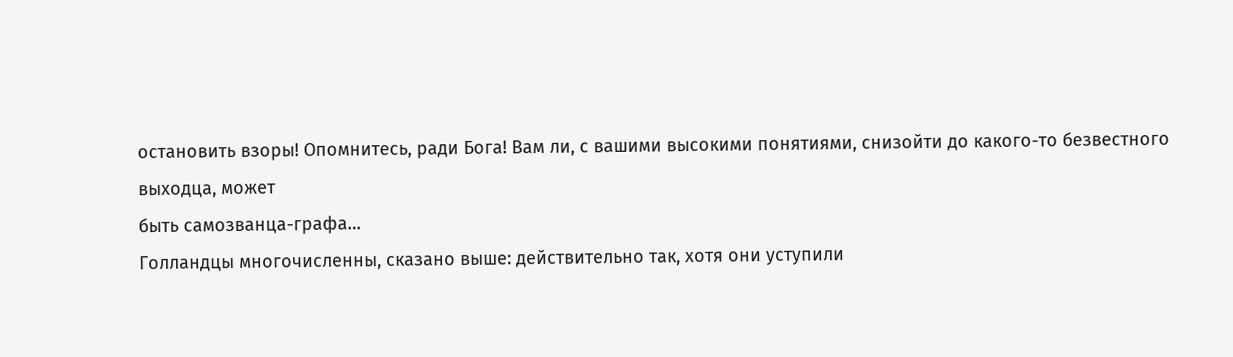остановить взоры! Опомнитесь, ради Бога! Вам ли, с вашими высокими понятиями, снизойти до какого-то безвестного
выходца, может
быть самозванца-графа…
Голландцы многочисленны, сказано выше: действительно так, хотя они уступили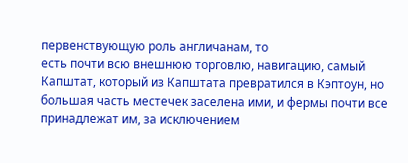первенствующую роль англичанам, то
есть почти всю внешнюю торговлю, навигацию, самый Капштат, который из Капштата превратился в Кэптоун, но большая часть местечек заселена ими, и фермы почти все принадлежат им, за исключением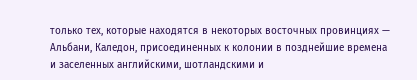только тех, которые находятся в некоторых восточных провинциях — Альбани, Каледон, присоединенных к колонии в позднейшие времена и заселенных английскими, шотландскими и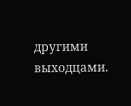другими
выходцами.